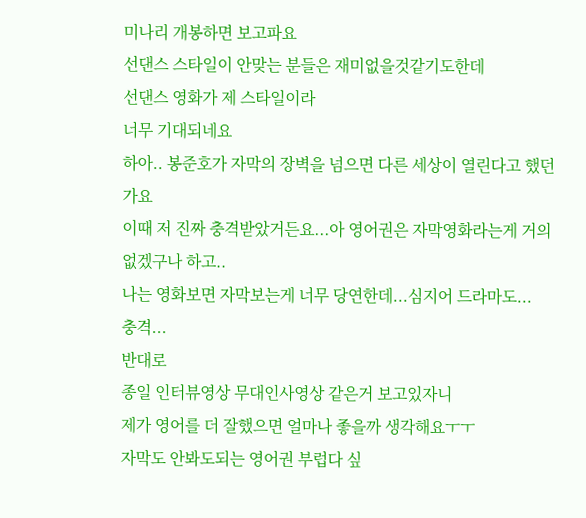미나리 개봉하면 보고파요
선댄스 스타일이 안맞는 분들은 재미없을것같기도한데
선댄스 영화가 제 스타일이라
너무 기대되네요
하아.. 봉준호가 자막의 장벽을 넘으면 다른 세상이 열린다고 했던가요
이때 저 진짜 충격받았거든요...아 영어권은 자막영화라는게 거의 없겠구나 하고..
나는 영화보면 자막보는게 너무 당연한데...심지어 드라마도...
충격...
반대로
종일 인터뷰영상 무대인사영상 같은거 보고있자니
제가 영어를 더 잘했으면 얼마나 좋을까 생각해요ㅜㅜ
자막도 안봐도되는 영어권 부럽다 싶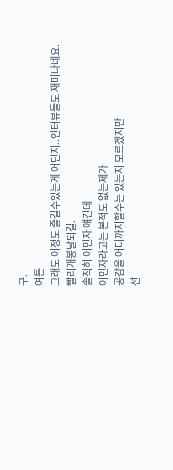구.
여튼
그래도 이정도 즐길수있는게 어딘지..인터뷰들도 재미나네요.
빨리개봉날되길.
솔직히 이민자 얘긴데
이민자라고는 본적도 없는제가
공감을 어디까지할수는 있는지 모르겠지만
선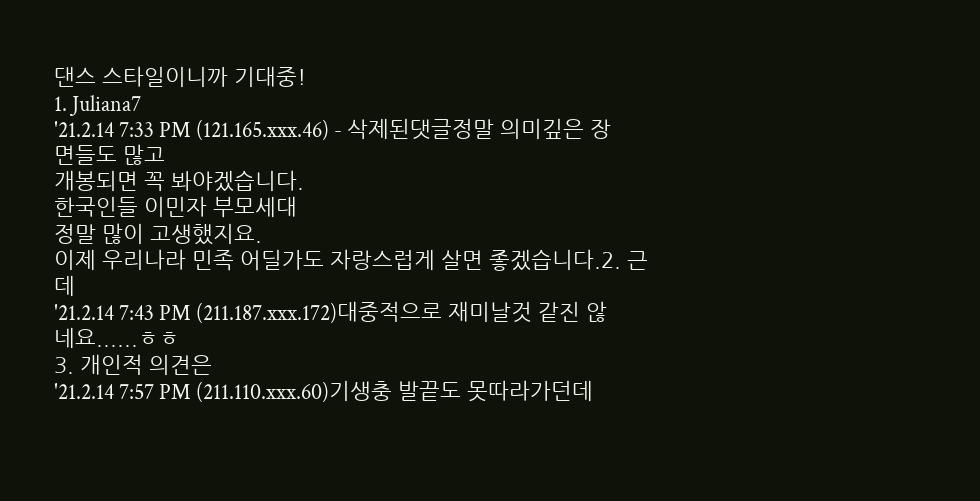댄스 스타일이니까 기대중!
1. Juliana7
'21.2.14 7:33 PM (121.165.xxx.46) - 삭제된댓글정말 의미깊은 장면들도 많고
개봉되면 꼭 봐야겠습니다.
한국인들 이민자 부모세대
정말 많이 고생했지요.
이제 우리나라 민족 어딜가도 자랑스럽게 살면 좋겠습니다.2. 근데
'21.2.14 7:43 PM (211.187.xxx.172)대중적으로 재미날것 같진 않네요......ㅎㅎ
3. 개인적 의견은
'21.2.14 7:57 PM (211.110.xxx.60)기생충 발끝도 못따라가던데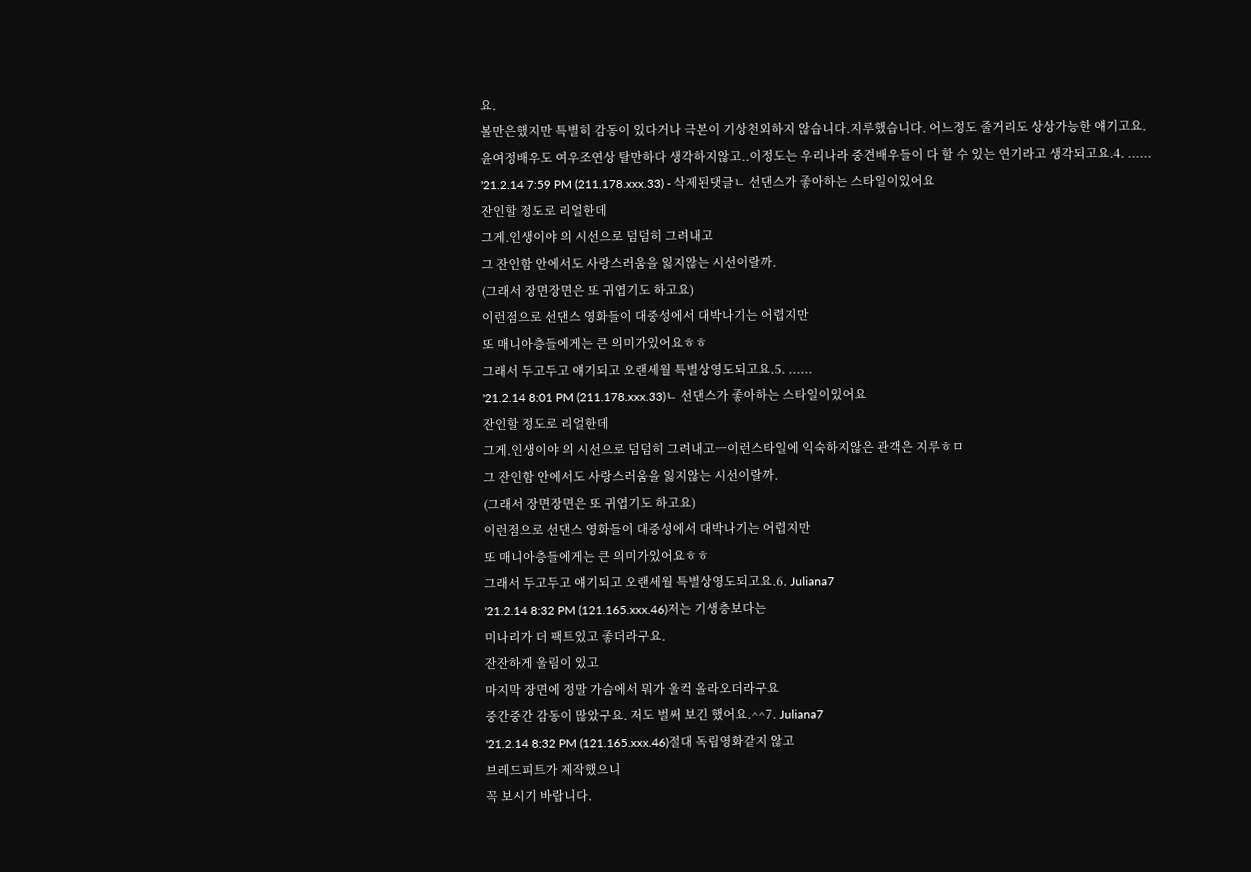요.
볼만은했지만 특별히 감동이 있다거나 극본이 기상천외하지 않습니다.지루했습니다. 어느정도 줄거리도 상상가능한 얘기고요.
윤여정배우도 여우조연상 탈만하다 생각하지않고..이정도는 우리나라 중견배우들이 다 할 수 있는 연기라고 생각되고요.4. ......
'21.2.14 7:59 PM (211.178.xxx.33) - 삭제된댓글ㄴ 선댄스가 좋아하는 스타일이있어요
잔인할 정도로 리얼한데
그게.인생이야 의 시선으로 덤덤히 그려내고
그 잔인함 안에서도 사랑스러움을 잃지않는 시선이랄까.
(그래서 장면장면은 또 귀엽기도 하고요)
이런점으로 선댄스 영화들이 대중성에서 대박나기는 어렵지만
또 매니아층들에게는 큰 의미가있어요ㅎㅎ
그래서 두고두고 얘기되고 오랜세월 특별상영도되고요.5. ......
'21.2.14 8:01 PM (211.178.xxx.33)ㄴ 선댄스가 좋아하는 스타일이있어요
잔인할 정도로 리얼한데
그게.인생이야 의 시선으로 덤덤히 그려내고ㅡ이런스타일에 익숙하지않은 관객은 지루ㅎㅁ
그 잔인함 안에서도 사랑스러움을 잃지않는 시선이랄까.
(그래서 장면장면은 또 귀엽기도 하고요)
이런점으로 선댄스 영화들이 대중성에서 대박나기는 어렵지만
또 매니아층들에게는 큰 의미가있어요ㅎㅎ
그래서 두고두고 얘기되고 오랜세월 특별상영도되고요.6. Juliana7
'21.2.14 8:32 PM (121.165.xxx.46)저는 기생충보다는
미나리가 더 팩트있고 좋더라구요.
잔잔하게 울림이 있고
마지막 장면에 정말 가슴에서 뭐가 울컥 올라오더라구요
중간중간 감동이 많았구요. 저도 벌써 보긴 했어요.^^7. Juliana7
'21.2.14 8:32 PM (121.165.xxx.46)절대 독립영화같지 않고
브레드피트가 제작했으니
꼭 보시기 바랍니다.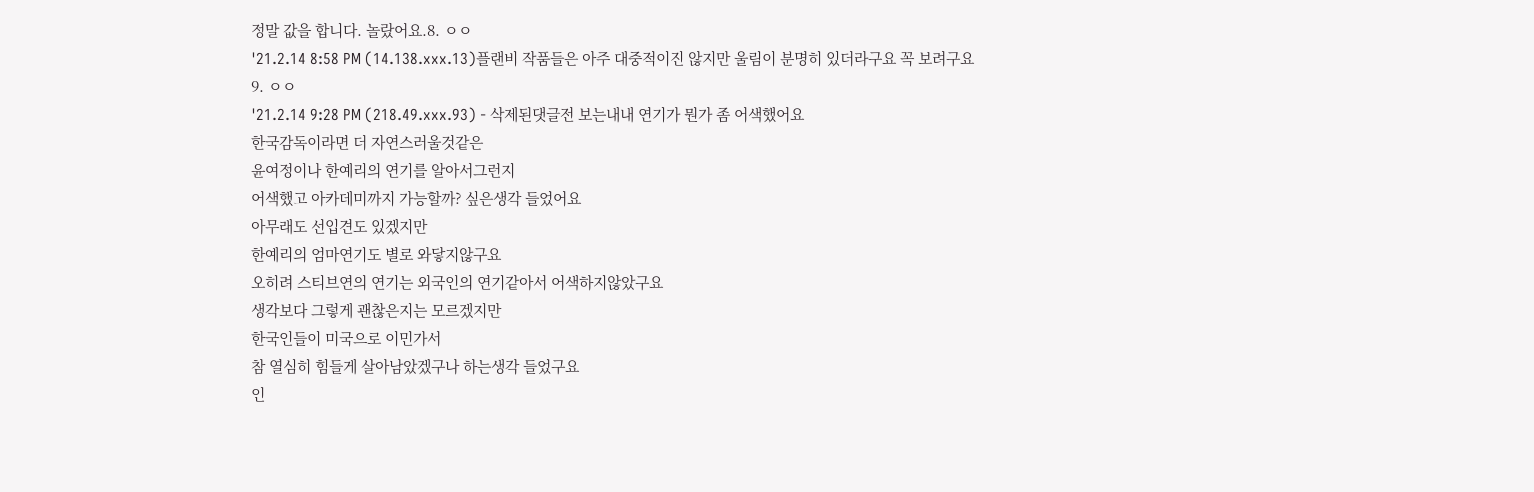정말 값을 합니다. 놀랐어요.8. ㅇㅇ
'21.2.14 8:58 PM (14.138.xxx.13)플랜비 작품들은 아주 대중적이진 않지만 울림이 분명히 있더라구요 꼭 보려구요
9. ㅇㅇ
'21.2.14 9:28 PM (218.49.xxx.93) - 삭제된댓글전 보는내내 연기가 뭔가 좀 어색했어요
한국감독이라면 더 자연스러울것같은
윤여정이나 한예리의 연기를 알아서그런지
어색했고 아카데미까지 가능할까? 싶은생각 들었어요
아무래도 선입견도 있겠지만
한예리의 엄마연기도 별로 와닿지않구요
오히려 스티브연의 연기는 외국인의 연기같아서 어색하지않았구요
생각보다 그렇게 괜찮은지는 모르겠지만
한국인들이 미국으로 이민가서
참 열심히 힘들게 살아남았겠구나 하는생각 들었구요
인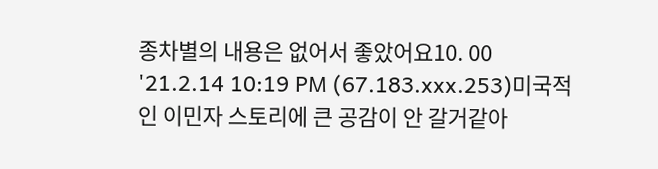종차별의 내용은 없어서 좋았어요10. 00
'21.2.14 10:19 PM (67.183.xxx.253)미국적인 이민자 스토리에 큰 공감이 안 갈거같아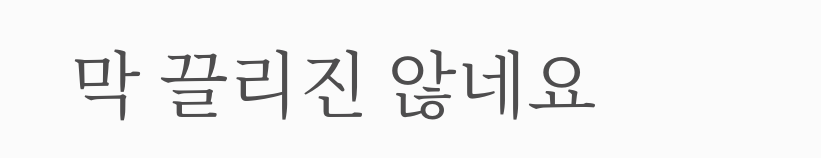막 끌리진 않네요